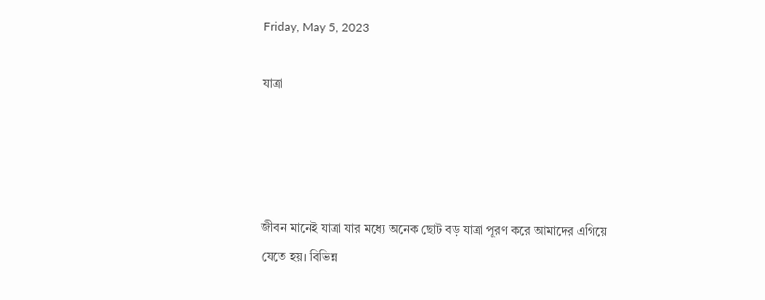Friday, May 5, 2023

যাত্রা




জীবন মানেই যাত্রা যার মধ্যে অনেক ছোট বড় যাত্রা পূরণ করে আমাদের এগিয়ে যেতে হয়। বিভিন্ন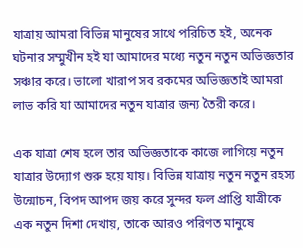যাত্রায় আমরা বিভিন্ন মানুষের সাথে পরিচিত হই, অনেক ঘটনার সম্মুখীন হই যা আমাদের মধ্যে নতুন নতুন অভিজ্ঞতার সঞ্চার করে। ভালো খারাপ সব রকমের অভিজ্ঞতাই আমরা লাভ করি যা আমাদের নতুন যাত্রার জন্য তৈরী করে।

এক যাত্রা শেষ হলে তার অভিজ্ঞতাকে কাজে লাগিয়ে নতুন যাত্রার উদ্যোগ শুরু হয়ে যায়। বিভিন্ন যাত্রায় নতুন নতুন রহস্য উন্মোচন, বিপদ আপদ জয় করে সুন্দর ফল প্রাপ্তি যাত্রীকে এক নতুন দিশা দেখায়, তাকে আরও পরিণত মানুষে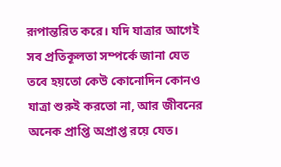রূপান্তরিত করে। যদি যাত্রার আগেই সব প্রতিকূলতা সম্পর্কে জানা যেত তবে হয়তো কেউ কোনোদিন কোনও যাত্রা শুরুই করতো না, আর জীবনের অনেক প্রাপ্তি অপ্রাপ্ত রয়ে যেত।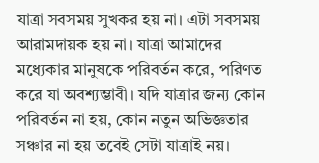যাত্রা সবসময় সুখকর হয় না। এটা সবসময় আরামদায়ক হয় না। যাত্রা আমাদের মধ্যেকার মানুষকে পরিবর্তন করে, পরিণত করে যা অবশ্যম্ভাবী। যদি যাত্রার জন্য কোন পরিবর্তন না হয়, কোন নতুন অভিজ্ঞতার সঞ্চার না হয় তবেই সেটা যাত্রাই নয়।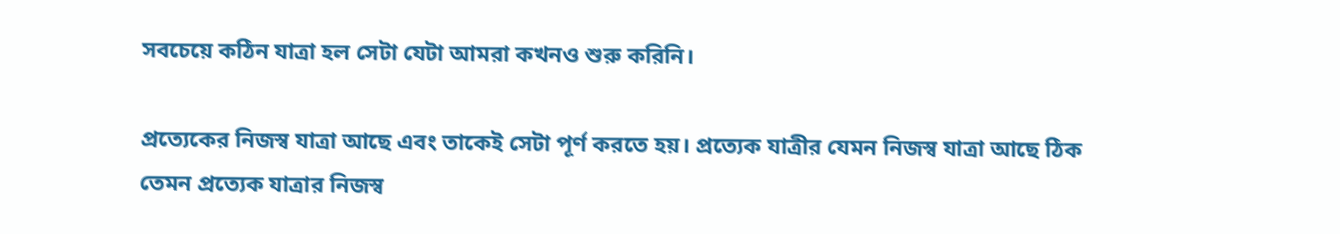সবচেয়ে কঠিন যাত্রা হল সেটা যেটা আমরা কখনও শুরু করিনি।

প্রত্যেকের নিজস্ব যাত্রা আছে এবং তাকেই সেটা পূর্ণ করতে হয়। প্রত্যেক যাত্রীর যেমন নিজস্ব যাত্রা আছে ঠিক তেমন প্রত্যেক যাত্রার নিজস্ব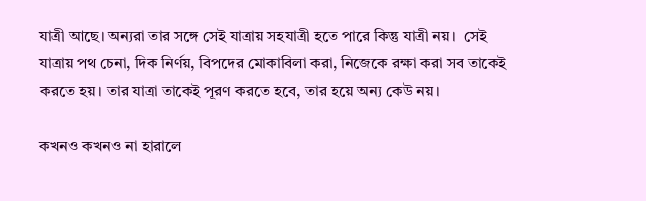যাত্রী আছে। অন্যরা তার সঙ্গে সেই যাত্রায় সহযাত্রী হতে পারে কিন্তু যাত্রী নয়।  সেই যাত্রায় পথ চেনা, দিক নির্ণয়, বিপদের মোকাবিলা করা, নিজেকে রক্ষা করা সব তাকেই করতে হয়। তার যাত্রা তাকেই পূরণ করতে হবে, তার হয়ে অন্য কেউ নয়।

কখনও কখনও না হারালে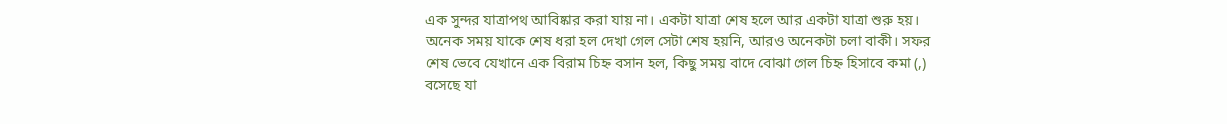এক সুন্দর যাত্রাপথ আবিষ্কার করা যায় না। একটা যাত্রা শেষ হলে আর একটা যাত্রা শুরু হয়। অনেক সময় যাকে শেষ ধরা হল দেখা গেল সেটা শেষ হয়নি, আরও অনেকটা চলা বাকী। সফর শেষ ভেবে যেখানে এক বিরাম চিহ্ন বসান হল, কিছু সময় বাদে বোঝা গেল চিহ্ন হিসাবে কমা (,) বসেছে যা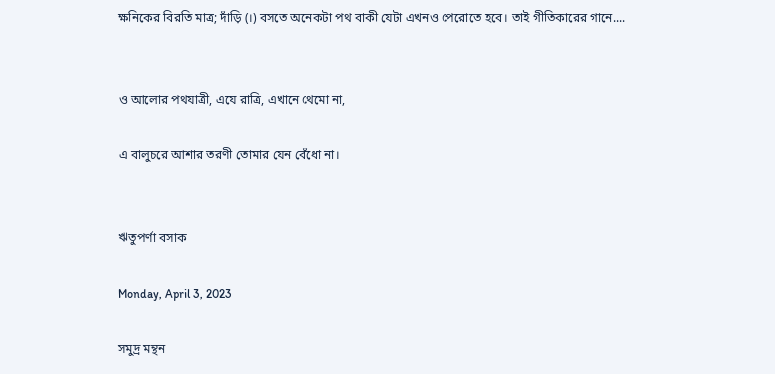ক্ষনিকের বিরতি মাত্র; দাঁড়ি (।) বসতে অনেকটা পথ বাকী যেটা এখনও পেরোতে হবে। তাই গীতিকারের গানে....


ও আলোর পথযাত্রী, এযে রাত্রি, এখানে থেমো না,

এ বালুচরে আশার তরণী তোমার যেন বেঁধো না।


ঋতুপর্ণা বসাক

Monday, April 3, 2023

সমুদ্র মন্থন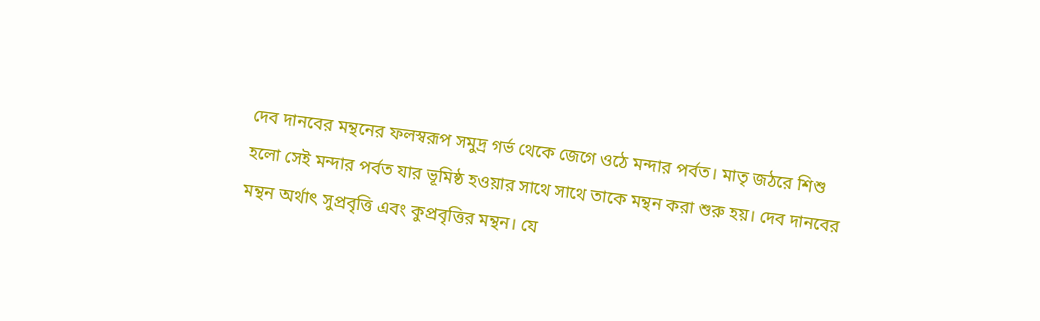দেব দানবের মন্থনের ফলস্বরূপ সমুদ্র গর্ভ থেকে জেগে ওঠে মন্দার পর্বত। মাতৃ জঠরে শিশু হলো সেই মন্দার পর্বত যার ভূমিষ্ঠ হওয়ার সাথে সাথে তাকে মন্থন করা শুরু হয়। দেব দানবের মন্থন অর্থাৎ সুপ্রবৃত্তি এবং কুপ্রবৃত্তির মন্থন। যে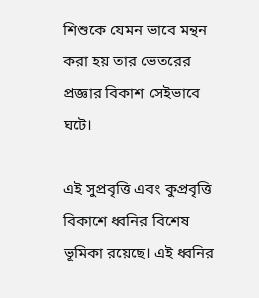শিশুকে যেমন ভাবে মন্থন করা হয় তার ভেতরের প্রজ্ঞার বিকাশ সেইভাবে ঘটে।

এই সুপ্রবৃত্তি এবং কুপ্রবৃত্তি বিকাশে ধ্বনির বিশেষ ভূমিকা রয়েছে। এই ধ্বনির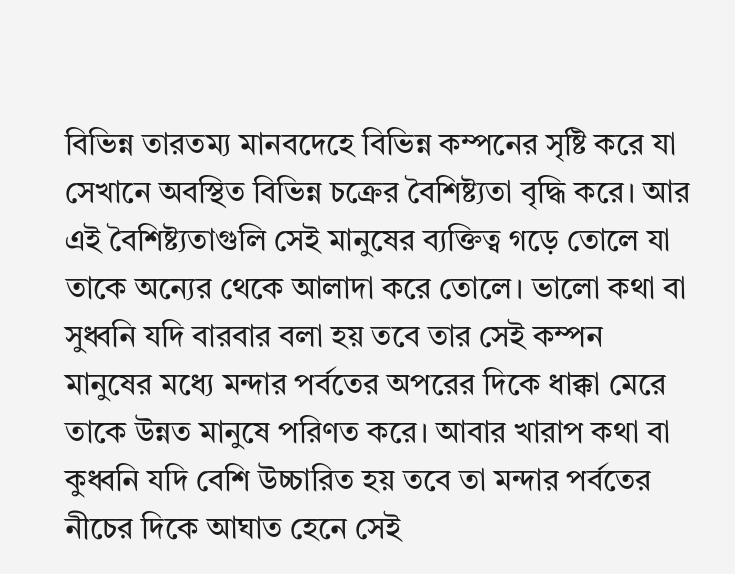বিভিন্ন তারতম্য মানবদেহে বিভিন্ন কম্পনের সৃষ্টি করে যা সেখানে অবস্থিত বিভিন্ন চক্রের বৈশিষ্ট্যতা বৃদ্ধি করে। আর এই বৈশিষ্ট্যতাগুলি সেই মানুষের ব্যক্তিত্ব গড়ে তোলে যা তাকে অন্যের থেকে আলাদা করে তোলে। ভালো কথা বা সুধ্বনি যদি বারবার বলা হয় তবে তার সেই কম্পন মানুষের মধ্যে মন্দার পর্বতের অপরের দিকে ধাক্কা মেরে তাকে উন্নত মানুষে পরিণত করে। আবার খারাপ কথা বা কুধ্বনি যদি বেশি উচ্চারিত হয় তবে তা মন্দার পর্বতের নীচের দিকে আঘাত হেনে সেই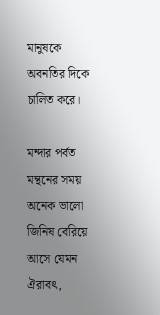মানুষকে অবনতির দিকে চালিত করে।

মন্দার পর্বত মন্থনের সময় অনেক ভালো জিনিষ বেরিয়ে আসে যেমন ঐরাবৎ,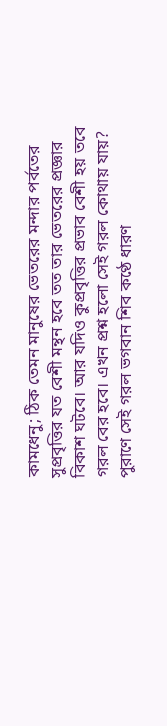কামধেনু; ঠিক তেমন মানুষের ভেতরের মন্দার পর্বতের সুপ্রবৃত্তির যত বেশী মন্থন হবে তত তার ভেতরের প্রজ্ঞার বিকাশ ঘটবে। আর যদিও কুপ্রবৃত্তির প্রভাব বেশী হয় তবে গরল বের হবে। এখন প্রশ্ন হলো সেই গরল কোথায় যায়? পুরাণে সেই গরল ভগবান শিব কণ্ঠে ধারণ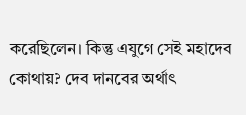করেছিলেন। কিন্তু এযুগে সেই মহাদেব কোথায়? দেব দানবের অর্থাৎ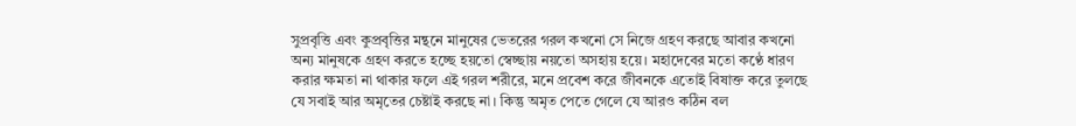সুপ্রবৃত্তি এবং কুপ্রবৃত্তির মন্থনে মানুষের ভেতরের গরল কখনো সে নিজে গ্রহণ করছে আবার কখনো অন্য মানুষকে গ্রহণ করতে হচ্ছে হয়তো স্বেচ্ছায় নয়তো অসহায় হয়ে। মহাদেবের মতো কণ্ঠে ধারণ করার ক্ষমতা না থাকার ফলে এই গরল শরীরে, মনে প্রবেশ করে জীবনকে এতোই বিষাক্ত করে তুলছে যে সবাই আর অমৃতের চেষ্টাই করছে না। কিন্তু অমৃত পেতে গেলে যে আরও কঠিন বল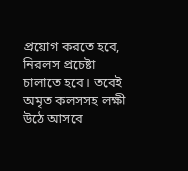প্রয়োগ করতে হবে, নিরলস প্রচেষ্টা চালাতে হবে। তবেই অমৃত কলসসহ লক্ষী উঠে আসবে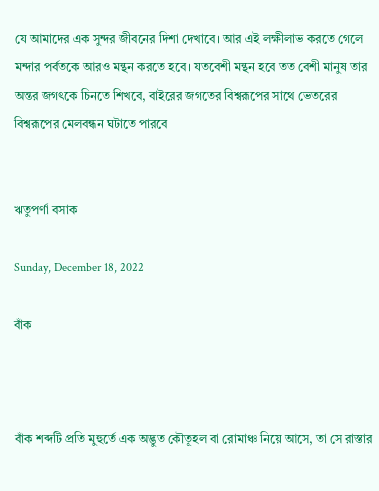যে আমাদের এক সুন্দর জীবনের দিশা দেখাবে। আর এই লক্ষীলাভ করতে গেলে মন্দার পর্বতকে আরও মন্থন করতে হবে। যতবেশী মন্থন হবে তত বেশী মানুষ তার অন্তর জগৎকে চিনতে শিখবে, বাইরের জগতের বিশ্বরূপের সাথে ভেতরের বিশ্বরূপের মেলবন্ধন ঘটাতে পারবে


ঋতুপর্ণা বসাক

Sunday, December 18, 2022

বাঁক



বাঁক শব্দটি প্রতি মুহুর্তে এক অদ্ভুত কৌতূহল বা রোমাঞ্চ নিয়ে আসে, তা সে রাস্তার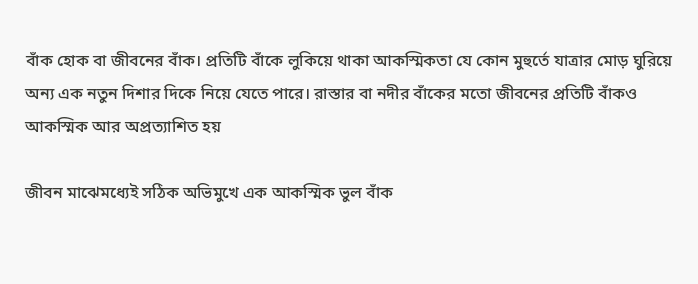বাঁক হোক বা জীবনের বাঁক। প্রতিটি বাঁকে লুকিয়ে থাকা আকস্মিকতা যে কোন মুহুর্তে যাত্রার মোড় ঘুরিয়ে অন্য এক নতুন দিশার দিকে নিয়ে যেতে পারে। রাস্তার বা নদীর বাঁকের মতো জীবনের প্রতিটি বাঁকও আকস্মিক আর অপ্রত্যাশিত হয়

জীবন মাঝেমধ্যেই সঠিক অভিমুখে এক আকস্মিক ভুল বাঁক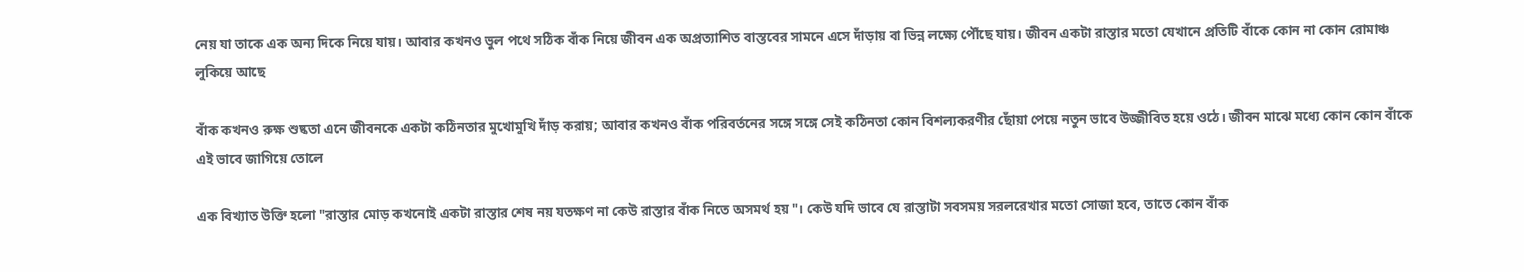নেয় যা তাকে এক অন্য দিকে নিয়ে যায়। আবার কখনও ভুল পথে সঠিক বাঁক নিয়ে জীবন এক অপ্রত্যাশিত বাস্তবের সামনে এসে দাঁড়ায় বা ভিন্ন লক্ষ্যে পৌঁছে যায়। জীবন একটা রাস্তার মতো যেখানে প্রতিটি বাঁকে কোন না কোন রোমাঞ্চ লুকিয়ে আছে

বাঁক কখনও রুক্ষ শুষ্কতা এনে জীবনকে একটা কঠিনতার মুখোমুখি দাঁড় করায়; আবার কখনও বাঁক পরিবর্তনের সঙ্গে সঙ্গে সেই কঠিনতা কোন বিশল্যকরণীর ছোঁয়া পেয়ে নতুন ভাবে উজ্জীবিত হয়ে ওঠে। জীবন মাঝে মধ্যে কোন কোন বাঁকে এই ভাবে জাগিয়ে তোলে

এক বিখ্যাত উক্তি হলো "রাস্তার মোড় কখনোই একটা রাস্তার শেষ নয় যতক্ষণ না কেউ রাস্তার বাঁক নিতে অসমর্থ হয়"। কেউ যদি ভাবে যে রাস্তাটা সবসময় সরলরেখার মতো সোজা হবে, তাতে কোন বাঁক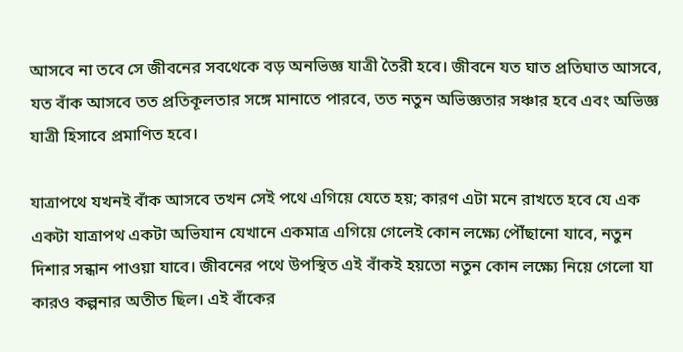আসবে না তবে সে জীবনের সবথেকে বড় অনভিজ্ঞ যাত্রী তৈরী হবে। জীবনে যত ঘাত প্রতিঘাত আসবে, যত বাঁক আসবে তত প্রতিকূলতার সঙ্গে মানাতে পারবে, তত নতুন অভিজ্ঞতার সঞ্চার হবে এবং অভিজ্ঞ যাত্রী হিসাবে প্রমাণিত হবে।

যাত্রাপথে যখনই বাঁক আসবে তখন সেই পথে এগিয়ে যেতে হয়; কারণ এটা মনে রাখতে হবে যে এক একটা যাত্রাপথ একটা অভিযান যেখানে একমাত্র এগিয়ে গেলেই কোন লক্ষ্যে পৌঁছানো যাবে, নতুন দিশার সন্ধান পাওয়া যাবে। জীবনের পথে উপস্থিত এই বাঁকই হয়তো নতুন কোন লক্ষ্যে নিয়ে গেলো যা কারও কল্পনার অতীত ছিল। এই বাঁকের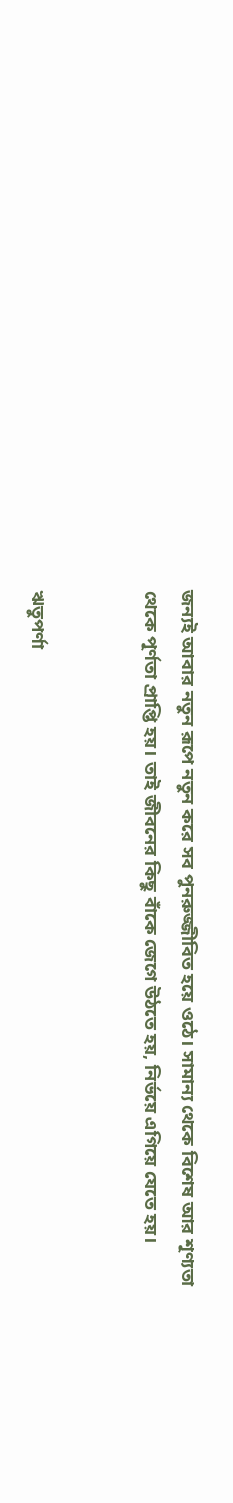জন্যই আবার নতুন রূপে নতুন করে সব পুনরুজ্জীবিত হয়ে ওঠে। সামান্য থেকে বিশেষ আর শূণ্যতা থেকে পূর্ণতা প্রাপ্তি হয়। তাই জীবনের কিছু বাঁকে জেগে উঠতে হয়, নির্ভয়ে এগিয়ে যেতে হয়।


ঋতুপর্ণা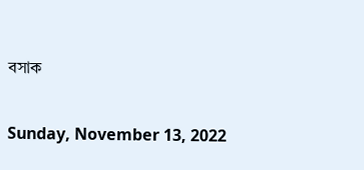বসাক

Sunday, November 13, 2022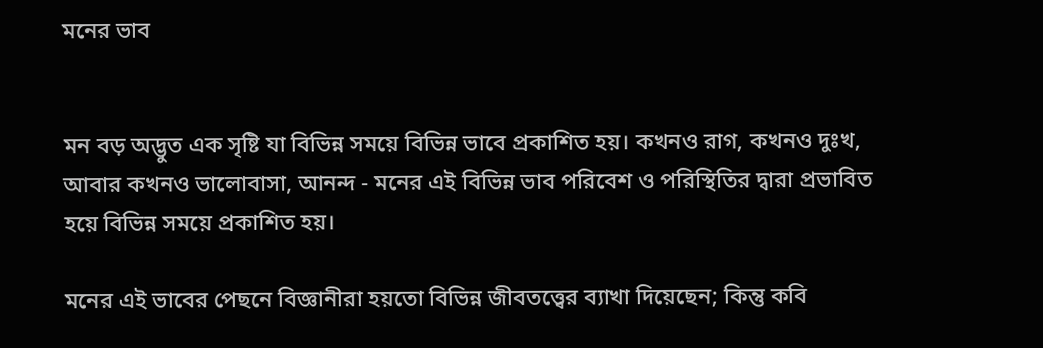মনের ভাব


মন বড় অদ্ভুত এক সৃষ্টি যা বিভিন্ন সময়ে বিভিন্ন ভাবে প্রকাশিত হয়। কখনও রাগ, কখনও দুঃখ, আবার কখনও ভালোবাসা, আনন্দ - মনের এই বিভিন্ন ভাব পরিবেশ ও পরিস্থিতির দ্বারা প্রভাবিত হয়ে বিভিন্ন সময়ে প্রকাশিত হয়।

মনের এই ভাবের পেছনে বিজ্ঞানীরা হয়তো বিভিন্ন জীবতত্ত্বের ব্যাখা দিয়েছেন; কিন্তু কবি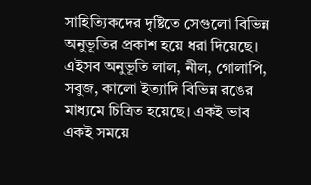সাহিত্যিকদের দৃষ্টিতে সেগুলো বিভিন্ন অনুভূতির প্রকাশ হয়ে ধরা দিয়েছে। এইসব অনুভূতি লাল, নীল, গোলাপি, সবুজ, কালো ইত্যাদি বিভিন্ন রঙের মাধ্যমে চিত্রিত হয়েছে। একই ভাব একই সময়ে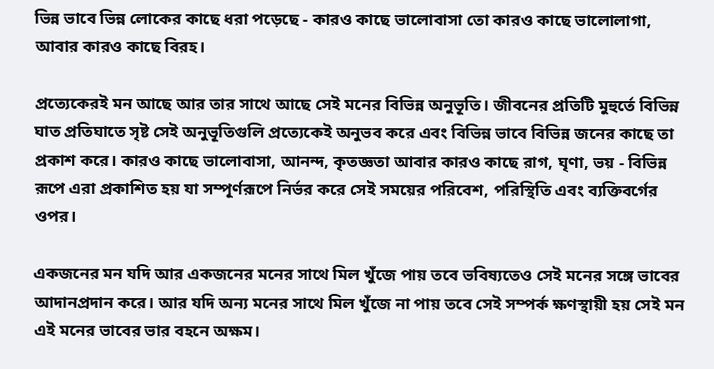ভিন্ন ভাবে ভিন্ন লোকের কাছে ধরা পড়েছে - কারও কাছে ভালোবাসা তো কারও কাছে ভালোলাগা, আবার কারও কাছে বিরহ।

প্রত্যেকেরই মন আছে আর তার সাথে আছে সেই মনের বিভিন্ন অনুভূতি। জীবনের প্রতিটি মুহুর্তে বিভিন্ন ঘাত প্রতিঘাতে সৃষ্ট সেই অনুভূতিগুলি প্রত্যেকেই অনুভব করে এবং বিভিন্ন ভাবে বিভিন্ন জনের কাছে তা প্রকাশ করে। কারও কাছে ভালোবাসা, আনন্দ, কৃতজ্ঞতা আবার কারও কাছে রাগ, ঘৃণা, ভয় - বিভিন্ন রূপে এরা প্রকাশিত হয় যা সম্পূর্ণরূপে নির্ভর করে সেই সময়ের পরিবেশ, পরিস্থিতি এবং ব্যক্তিবর্গের ওপর।

একজনের মন যদি আর একজনের মনের সাথে মিল খুঁজে পায় তবে ভবিষ্যতেও সেই মনের সঙ্গে ভাবের আদানপ্রদান করে। আর যদি অন্য মনের সাথে মিল খুঁজে না পায় তবে সেই সম্পর্ক ক্ষণস্থায়ী হয় সেই মন এই মনের ভাবের ভার বহনে অক্ষম।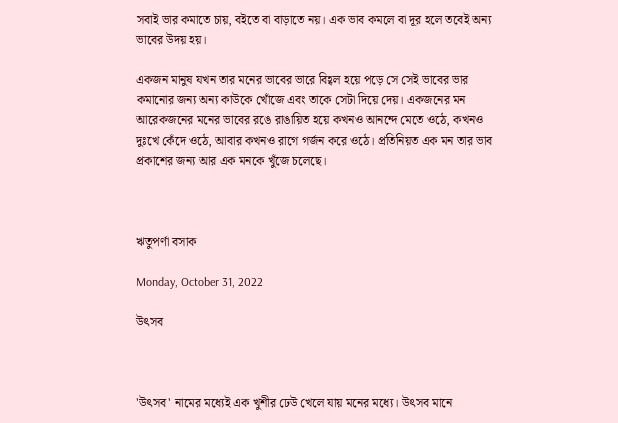সবাই ভার কমাতে চায়, বইতে বা বাড়াতে নয়। এক ভাব কমলে বা দূর হলে তবেই অন্য ভাবের উদয় হয়।

একজন মানুষ যখন তার মনের ভাবের ভারে বিহ্বল হয়ে পড়ে সে সেই ভাবের ভার কমানোর জন্য অন্য কাউকে খোঁজে এবং তাকে সেটা দিয়ে দেয়। একজনের মন আরেকজনের মনের ভাবের রঙে রাঙায়িত হয়ে কখনও আনন্দে মেতে ওঠে, কখনও দুঃখে কেঁদে ওঠে, আবার কখনও রাগে গর্জন করে ওঠে। প্রতিনিয়ত এক মন তার ভাব প্রকাশের জন্য আর এক মনকে খুঁজে চলেছে।



ঋতুপর্ণা বসাক

Monday, October 31, 2022

উৎসব



'উৎসব' নামের মধ্যেই এক খুশীর ঢেউ খেলে যায় মনের মধ্যে। উৎসব মানে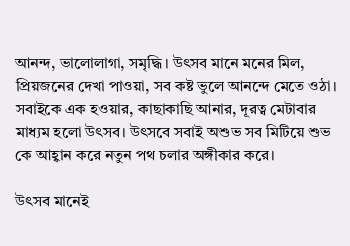আনন্দ, ভালোলাগা, সমৃদ্ধি। উৎসব মানে মনের মিল, প্রিয়জনের দেখা পাওয়া, সব কষ্ট ভুলে আনন্দে মেতে ওঠা। সবাইকে এক হওয়ার, কাছাকাছি আনার, দূরত্ব মেটাবার মাধ্যম হলো উৎসব। উৎসবে সবাই অশুভ সব মিটিয়ে শুভ কে আহ্বান করে নতুন পথ চলার অঙ্গীকার করে।

উৎসব মানেই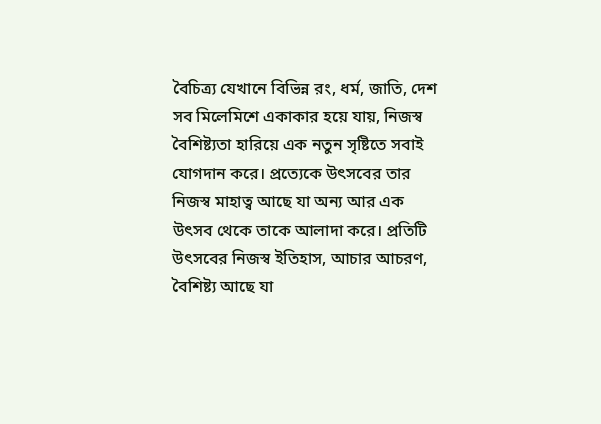বৈচিত্র্য যেখানে বিভিন্ন রং, ধর্ম, জাতি, দেশ সব মিলেমিশে একাকার হয়ে যায়, নিজস্ব বৈশিষ্ট্যতা হারিয়ে এক নতুন সৃষ্টিতে সবাই যোগদান করে। প্রত্যেকে উৎসবের তার নিজস্ব মাহাত্ব আছে যা অন্য আর এক উৎসব থেকে তাকে আলাদা করে। প্রতিটি উৎসবের নিজস্ব ইতিহাস, আচার আচরণ, বৈশিষ্ট্য আছে যা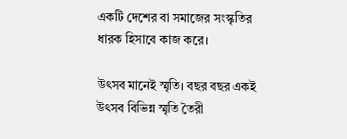একটি দেশের বা সমাজের সংস্কৃতির ধারক হিসাবে কাজ করে।

উৎসব মানেই স্মৃতি। বছর বছর একই উৎসব বিভিন্ন স্মৃতি তৈরী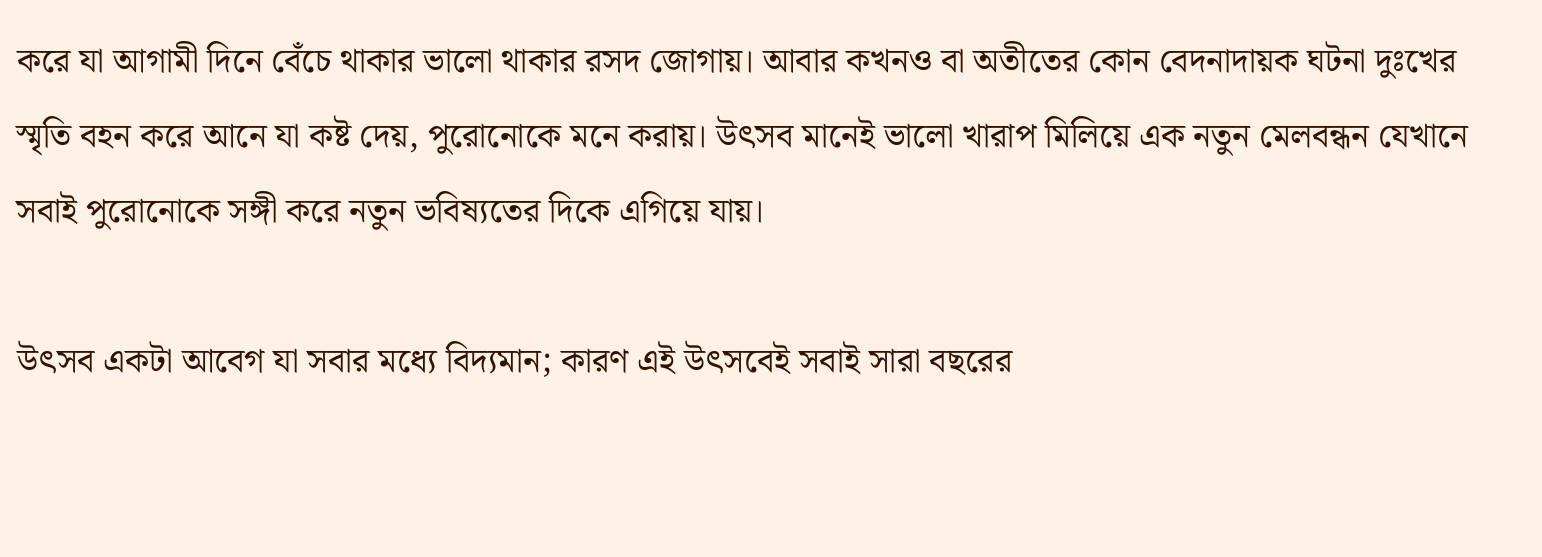করে যা আগামী দিনে বেঁচে থাকার ভালো থাকার রসদ জোগায়। আবার কখনও বা অতীতের কোন বেদনাদায়ক ঘটনা দুঃখের স্মৃতি বহন করে আনে যা কষ্ট দেয়, পুরোনোকে মনে করায়। উৎসব মানেই ভালো খারাপ মিলিয়ে এক নতুন মেলবন্ধন যেখানে সবাই পুরোনোকে সঙ্গী করে নতুন ভবিষ্যতের দিকে এগিয়ে যায়।

উৎসব একটা আবেগ যা সবার মধ্যে বিদ্যমান; কারণ এই উৎসবেই সবাই সারা বছরের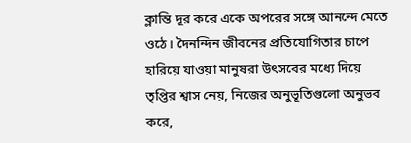ক্লান্তি দূর করে একে অপরের সঙ্গে আনন্দে মেতে ওঠে। দৈনন্দিন জীবনের প্রতিযোগিতার চাপে হারিয়ে যাওয়া মানুষরা উৎসবের মধ্যে দিয়ে তৃপ্তির শ্বাস নেয়, নিজের অনুভূতিগুলো অনুভব করে,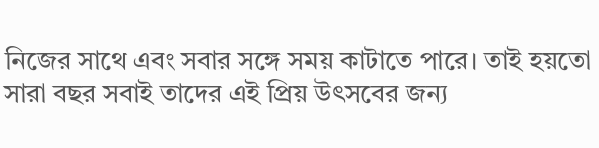নিজের সাথে এবং সবার সঙ্গে সময় কাটাতে পারে। তাই হয়তো সারা বছর সবাই তাদের এই প্ৰিয় উৎসবের জন্য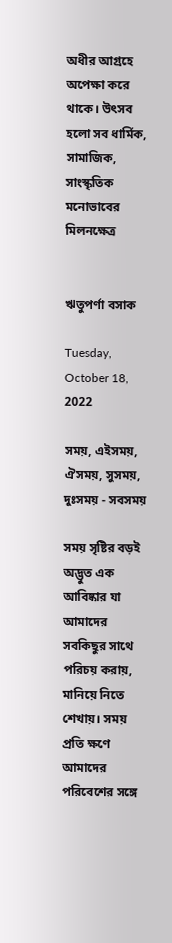অধীর আগ্রহে অপেক্ষা করে থাকে। উৎসব হলো সব ধার্মিক, সামাজিক, সাংস্কৃতিক মনোভাবের মিলনক্ষেত্র


ঋতুপর্ণা বসাক

Tuesday, October 18, 2022

সময়, এইসময়, ঐসময়, সুসময়, দুঃসময় - সবসময়

সময় সৃষ্টির বড়ই অদ্ভুত এক আবিষ্কার যা আমাদের সবকিছুর সাথে পরিচয় করায়, মানিয়ে নিতে শেখায়। সময় প্রতি ক্ষণে আমাদের পরিবেশের সঙ্গে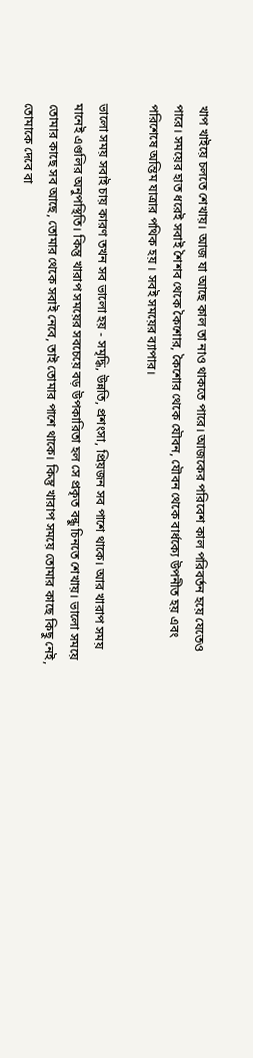খাপ খাইয়ে চলতে শেখায়। আজ যা আছে কাল তা নাও থাকতে পারে। আজকের পরিবেশ কাল পরিবর্তন হয়ে যেতেও পারে। সময়ের হাত ধরেই সবাই শৈশব থেকে কৈশোর, কৈশোর থেকে যৌবন, যৌবন থেকে বার্ধক্যে উপনীত হয় এবং পরিশেষে অন্তিম যাত্রার পথিক হয় । সবই সময়ের ব্যাপার।

ভালো সময় সবাই চায় কারণ তখন সব ভালো হয় - সমৃদ্ধি, উন্নতি, প্রশংসা, প্রিয়জন সব পাশে থাকে। আর খারাপ সময় মানেই এগুলির অনুপস্থিতি। কিন্তু খারাপ সময়ের সবচেয়ে বড় উপকারিতা হল সে প্রকৃত বন্ধু চিনতে শেখায়। ভালো সময়ে তোমার কাছে সব আছে, তোমার থেকে সবাই নেবে, তাই তোমার পাশে থাকে। কিন্তু খারাপ সময়ে তোমার কাছে কিছু নেই, তোমাকে দেবে বা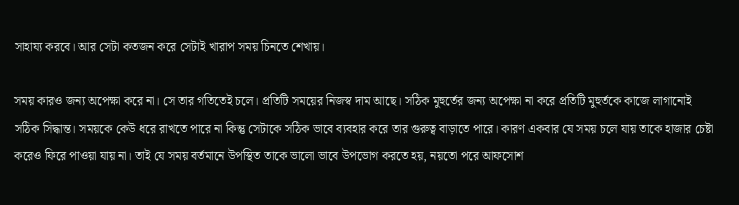সাহায্য করবে। আর সেটা কতজন করে সেটাই খারাপ সময় চিনতে শেখায়।

সময় কারও জন্য অপেক্ষা করে না। সে তার গতিতেই চলে। প্রতিটি সময়ের নিজস্ব দাম আছে। সঠিক মুহুর্তের জন্য অপেক্ষা না করে প্রতিটি মুহুর্তকে কাজে লাগানোই সঠিক সিদ্ধান্ত। সময়কে কেউ ধরে রাখতে পারে না কিন্তু সেটাকে সঠিক ভাবে ব্যবহার করে তার গুরুত্ব বাড়াতে পারে। কারণ একবার যে সময় চলে যায় তাকে হাজার চেষ্টা করেও ফিরে পাওয়া যায় না। তাই যে সময় বর্তমানে উপস্থিত তাকে ভালো ভাবে উপভোগ করতে হয়, নয়তো পরে আফসোশ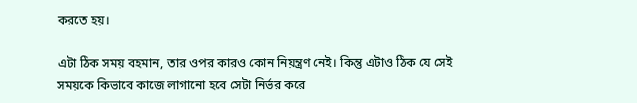করতে হয়।

এটা ঠিক সময় বহমান, তার ওপর কারও কোন নিয়ন্ত্রণ নেই। কিন্তু এটাও ঠিক যে সেই সময়কে কিভাবে কাজে লাগানো হবে সেটা নির্ভর করে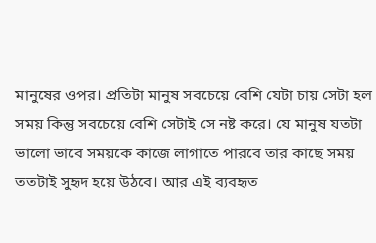মানুষের ওপর। প্রতিটা মানুষ সবচেয়ে বেশি যেটা চায় সেটা হল সময় কিন্তু সবচেয়ে বেশি সেটাই সে নষ্ট করে। যে মানুষ যতটা ভালো ভাবে সময়কে কাজে লাগাতে পারবে তার কাছে সময় ততটাই সুহৃদ হয়ে উঠবে। আর এই ব্যবহৃত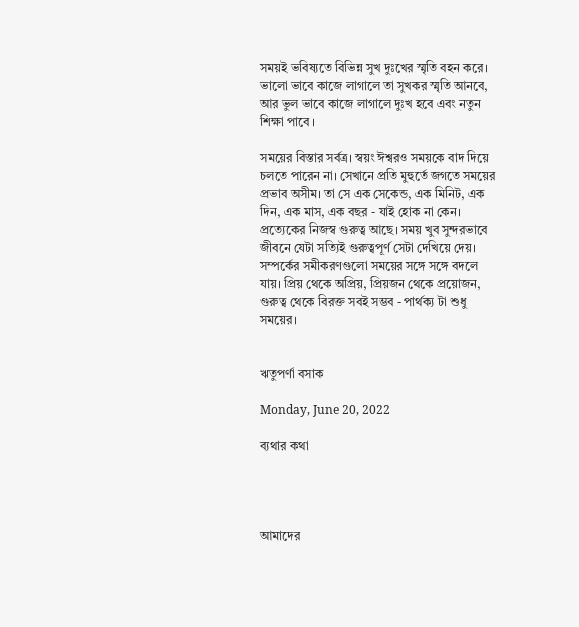সময়ই ভবিষ্যতে বিভিন্ন সুখ দুঃখের স্মৃতি বহন করে। ভালো ভাবে কাজে লাগালে তা সুখকর স্মৃতি আনবে, আর ভুল ভাবে কাজে লাগালে দুঃখ হবে এবং নতুন শিক্ষা পাবে ।

সময়ের বিস্তার সর্বত্র। স্বয়ং ঈশ্বরও সময়কে বাদ দিয়ে চলতে পারেন না। সেখানে প্রতি মুহুর্তে জগতে সময়ের প্রভাব অসীম। তা সে এক সেকেন্ড, এক মিনিট, এক দিন, এক মাস, এক বছর - যাই হোক না কেন। প্রত্যেকের নিজস্ব গুরুত্ব আছে। সময় খুব সুন্দরভাবে জীবনে যেটা সত্যিই গুরুত্বপূর্ণ সেটা দেখিয়ে দেয়। সম্পর্কের সমীকরণগুলো সময়ের সঙ্গে সঙ্গে বদলে যায়। প্ৰিয় থেকে অপ্রিয়, প্রিয়জন থেকে প্রয়োজন, গুরুত্ব থেকে বিরক্ত সবই সম্ভব - পার্থক্য টা শুধু সময়ের।


ঋতুপর্ণা বসাক

Monday, June 20, 2022

ব্যথার কথা




আমাদের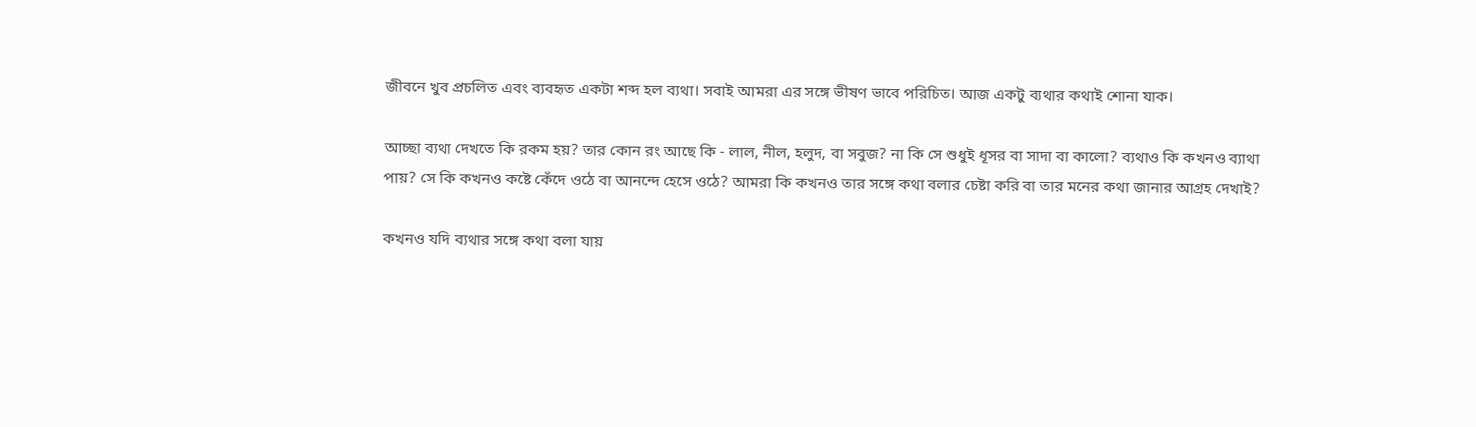জীবনে খুব প্রচলিত এবং ব্যবহৃত একটা শব্দ হল ব্যথা। সবাই আমরা এর সঙ্গে ভীষণ ভাবে পরিচিত। আজ একটু ব্যথার কথাই শোনা যাক।

আচ্ছা ব্যথা দেখতে কি রকম হয়? তার কোন রং আছে কি - লাল, নীল, হলুদ, বা সবুজ? না কি সে শুধুই ধূসর বা সাদা বা কালো? ব্যথাও কি কখনও ব্যাথা পায়? সে কি কখনও কষ্টে কেঁদে ওঠে বা আনন্দে হেসে ওঠে? আমরা কি কখনও তার সঙ্গে কথা বলার চেষ্টা করি বা তার মনের কথা জানার আগ্রহ দেখাই?

কখনও যদি ব্যথার সঙ্গে কথা বলা যায়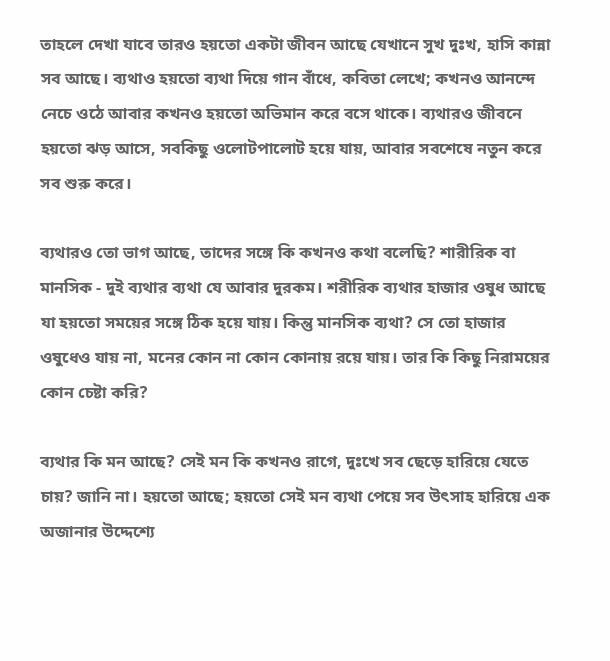তাহলে দেখা যাবে তারও হয়তো একটা জীবন আছে যেখানে সুখ দুঃখ, হাসি কান্না সব আছে। ব্যথাও হয়তো ব্যথা দিয়ে গান বাঁধে, কবিতা লেখে; কখনও আনন্দে নেচে ওঠে আবার কখনও হয়তো অভিমান করে বসে থাকে। ব্যথারও জীবনে হয়তো ঝড় আসে, সবকিছু ওলোটপালোট হয়ে যায়, আবার সবশেষে নতুন করে সব শুরু করে।

ব্যথারও তো ভাগ আছে, তাদের সঙ্গে কি কখনও কথা বলেছি? শারীরিক বা মানসিক - দুই ব্যথার ব্যথা যে আবার দুরকম। শরীরিক ব্যথার হাজার ওষুধ আছে যা হয়তো সময়ের সঙ্গে ঠিক হয়ে যায়। কিন্তু মানসিক ব্যথা? সে তো হাজার ওষুধেও যায় না, মনের কোন না কোন কোনায় রয়ে যায়। তার কি কিছু নিরাময়ের কোন চেষ্টা করি?

ব্যথার কি মন আছে? সেই মন কি কখনও রাগে, দুঃখে সব ছেড়ে হারিয়ে যেতে চায়? জানি না। হয়তো আছে; হয়তো সেই মন ব্যথা পেয়ে সব উৎসাহ হারিয়ে এক অজানার উদ্দেশ্যে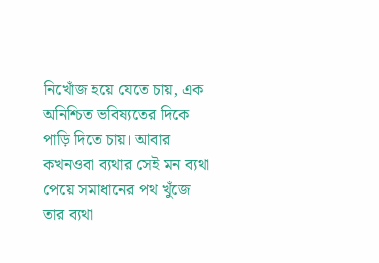নিখোঁজ হয়ে যেতে চায়, এক অনিশ্চিত ভবিষ্যতের দিকে পাড়ি দিতে চায়। আবার কখনওবা ব্যথার সেই মন ব্যথা পেয়ে সমাধানের পথ খুঁজে তার ব্যথা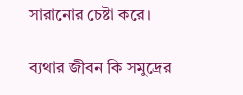সারানোর চেষ্টা করে।

ব্যথার জীবন কি সমুদ্রের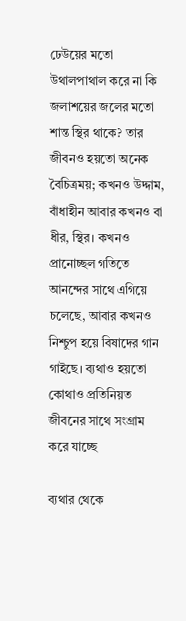ঢেউয়ের মতো উথালপাথাল করে না কি জলাশয়ের জলের মতো শান্ত স্থির থাকে? তার জীবনও হয়তো অনেক বৈচিত্রময়; কখনও উদ্দাম, বাঁধাহীন আবার কখনও বা ধীর, স্থির। কখনও প্রানোচ্ছল গতিতে আনন্দের সাথে এগিয়ে চলেছে, আবার কখনও নিশ্চুপ হয়ে বিষাদের গান গাইছে। ব্যথাও হয়তো কোথাও প্রতিনিয়ত জীবনের সাথে সংগ্রাম করে যাচ্ছে

ব্যথার থেকে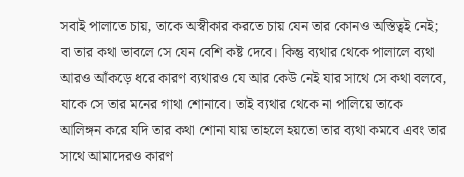সবাই পালাতে চায়, তাকে অস্বীকার করতে চায় যেন তার কোনও অস্তিত্বই নেই; বা তার কথা ভাবলে সে যেন বেশি কষ্ট দেবে। কিন্তু ব্যথার থেকে পালালে ব্যথা আরও আঁকড়ে ধরে কারণ ব্যথারও যে আর কেউ নেই যার সাথে সে কথা বলবে, যাকে সে তার মনের গাথা শোনাবে। তাই ব্যথার থেকে না পালিয়ে তাকে আলিঙ্গন করে যদি তার কথা শোনা যায় তাহলে হয়তো তার ব্যথা কমবে এবং তার সাথে আমাদেরও কারণ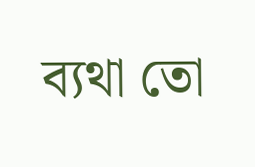ব্যথা তো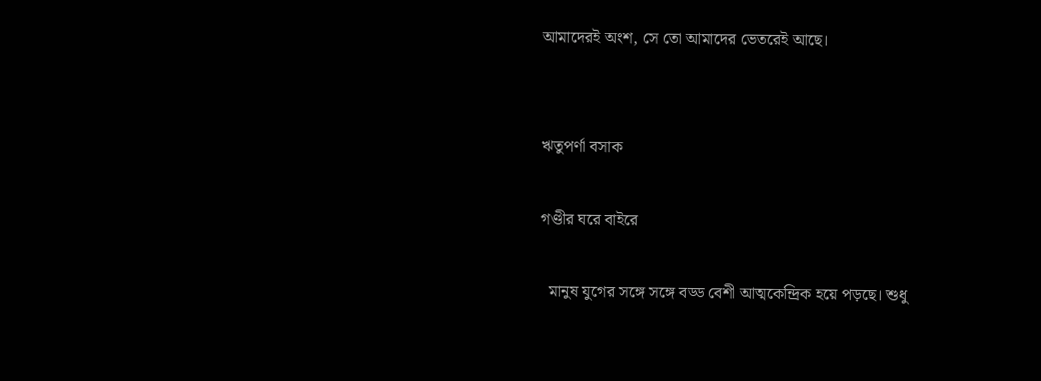আমাদেরই অংশ, সে তো আমাদের ভেতরেই আছে।


ঋতুপর্ণা বসাক

গণ্ডীর ঘরে বাইরে

  মানুষ যুগের সঙ্গে সঙ্গে বড্ড বেশী আত্মকেন্দ্রিক হয়ে পড়ছে। শুধু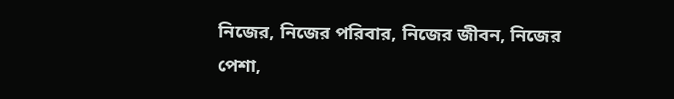নিজের, নিজের পরিবার, নিজের জীবন, নিজের পেশা,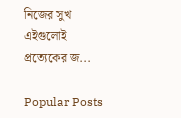নিজের সুখ এইগুলোই প্রত্যেকের জ...

Popular Posts